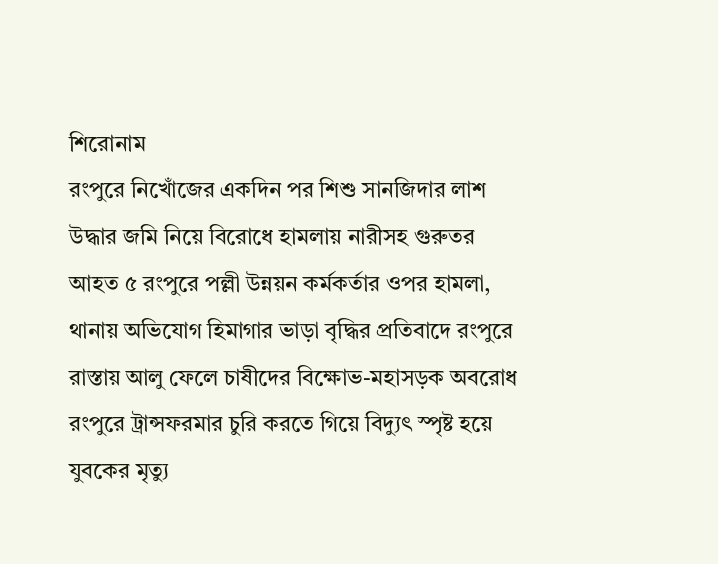শিরোনাম
রংপুরে নিখোঁজের একদিন পর শিশু সানজিদার লাশ উদ্ধার জমি নিয়ে বিরোধে হামলায় নারীসহ গুরুতর আহত ৫ রংপুরে পল্লী উন্নয়ন কর্মকর্তার ওপর হামলা, থানায় অভিযোগ হিমাগার ভাড়া বৃদ্ধির প্রতিবাদে রংপুরে রাস্তায় আলু ফেলে চাষীদের বিক্ষোভ-মহাসড়ক অবরোধ রংপুরে ট্রান্সফরমার চুরি করতে গিয়ে বিদ্যুৎ স্পৃষ্ট হয়ে যুবকের মৃত্যু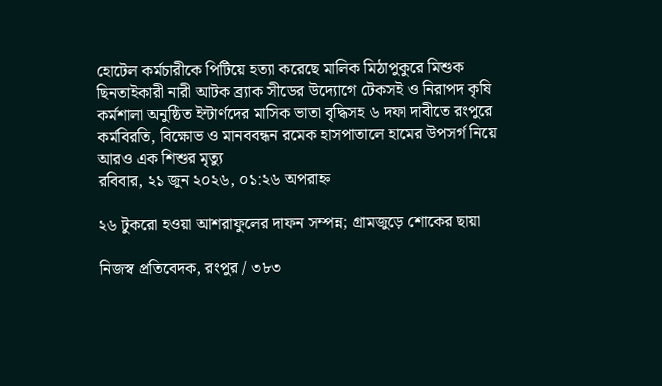হোটেল কর্মচারীকে পিটিয়ে হত্যা করেছে মালিক মিঠাপুকুরে মিশুক ছিনতাইকারী নারী আটক ব্র্যাক সীডের উদ্যোগে টেকসই ও নিরাপদ কৃষি কর্মশালা অনুষ্ঠিত ইন্টার্ণদের মাসিক ভাতা বৃদ্ধিসহ ৬ দফা দাবীতে রংপুরে কর্মবিরতি, বিক্ষোভ ও মানববন্ধন রমেক হাসপাতালে হামের উপসর্গ নিয়ে আরও এক শিশুর মৃত্যু
রবিবার, ২১ জুন ২০২৬, ০১:২৬ অপরাহ্ন

২৬ টুকরো হওয়া আশরাফুলের দাফন সম্পন্ন; গ্রামজুড়ে শোকের ছায়া

নিজস্ব প্রতিবেদক, রংপুর / ৩৮৩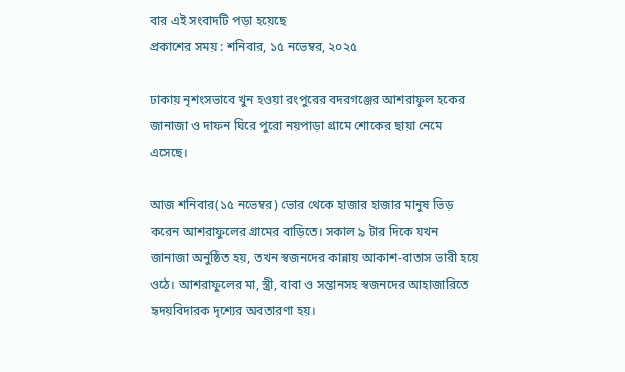বার এই সংবাদটি পড়া হয়েছে
প্রকাশের সময় : শনিবার, ১৫ নভেম্বর, ২০২৫

ঢাকায় নৃশংসভাবে খুন হওয়া রংপুরের বদরগঞ্জের আশরাফুল হকের জানাজা ও দাফন ঘিরে পুরো নয়পাড়া গ্রামে শোকের ছায়া নেমে এসেছে।

আজ শনিবার(১৫ নভেম্বর) ভোর থেকে হাজার হাজার মানুষ ভিড় করেন আশরাফুলের গ্রামের বাড়িতে। সকাল ৯ টার দিকে যখন জানাজা অনুষ্ঠিত হয়, তখন স্বজনদের কান্নায় আকাশ-বাতাস ভারী হয়ে ওঠে। আশরাফুলের মা, স্ত্রী, বাবা ও সন্তানসহ স্বজনদের আহাজারিতে হৃদয়বিদারক দৃশ্যের অবতারণা হয়।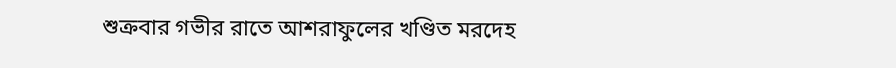শুক্রবার গভীর রাতে আশরাফুলের খণ্ডিত মরদেহ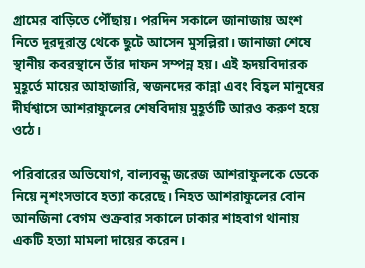গ্রামের বাড়িতে পৌঁছায়। পরদিন সকালে জানাজায় অংশ নিতে দূরদূরান্ত থেকে ছুটে আসেন মুসল্লিরা। জানাজা শেষে স্থানীয় কবরস্থানে তাঁর দাফন সম্পন্ন হয়। এই হৃদয়বিদারক মুহূর্তে মায়ের আহাজারি, স্বজনদের কান্না এবং বিহ্বল মানুষের দীর্ঘশ্বাসে আশরাফুলের শেষবিদায় মুহূর্তটি আরও করুণ হয়ে ওঠে।

পরিবারের অভিযোগ, বাল্যবন্ধু জরেজ আশরাফুলকে ডেকে নিয়ে নৃশংসভাবে হত্যা করেছে। নিহত আশরাফুলের বোন আনজিনা বেগম শুক্রবার সকালে ঢাকার শাহবাগ থানায় একটি হত্যা মামলা দায়ের করেন।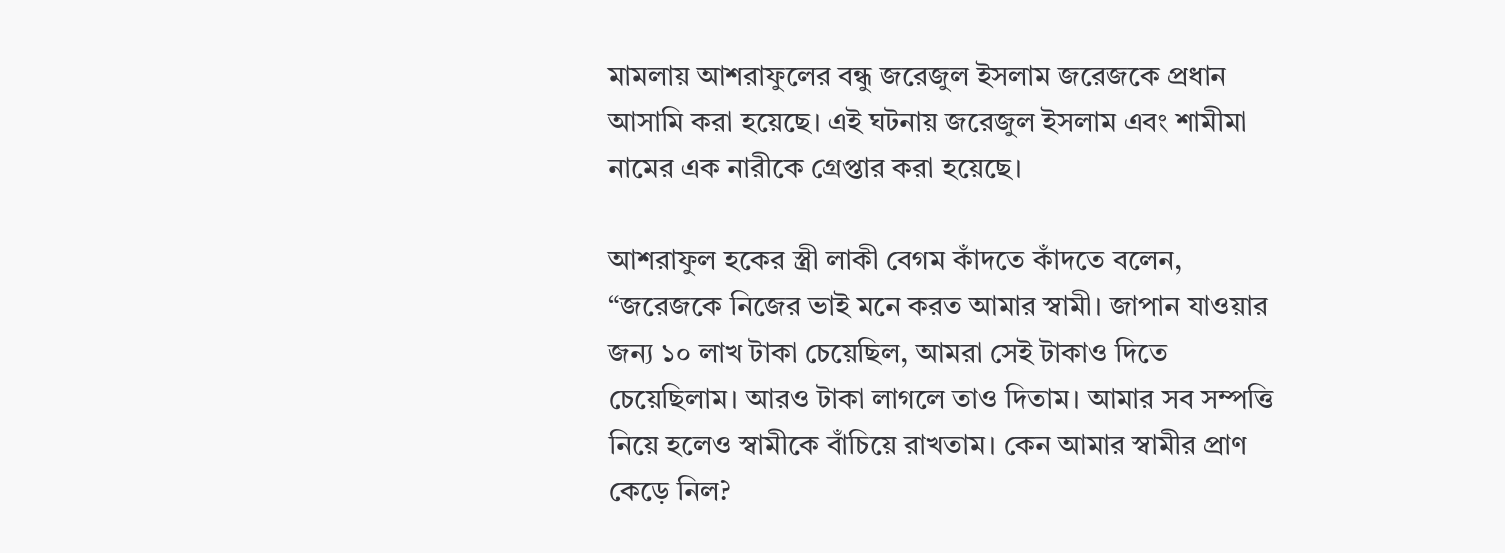মামলায় আশরাফুলের বন্ধু জরেজুল ইসলাম জরেজকে প্রধান আসামি করা হয়েছে। এই ঘটনায় জরেজুল ইসলাম এবং শামীমা নামের এক নারীকে গ্রেপ্তার করা হয়েছে।

আশরাফুল হকের স্ত্রী লাকী বেগম কাঁদতে কাঁদতে বলেন, “জরেজকে নিজের ভাই মনে করত আমার স্বামী। জাপান যাওয়ার জন্য ১০ লাখ টাকা চেয়েছিল, আমরা সেই টাকাও দিতে চেয়েছিলাম। আরও টাকা লাগলে তাও দিতাম। আমার সব সম্পত্তি নিয়ে হলেও স্বামীকে বাঁচিয়ে রাখতাম। কেন আমার স্বামীর প্রাণ কেড়ে নিল?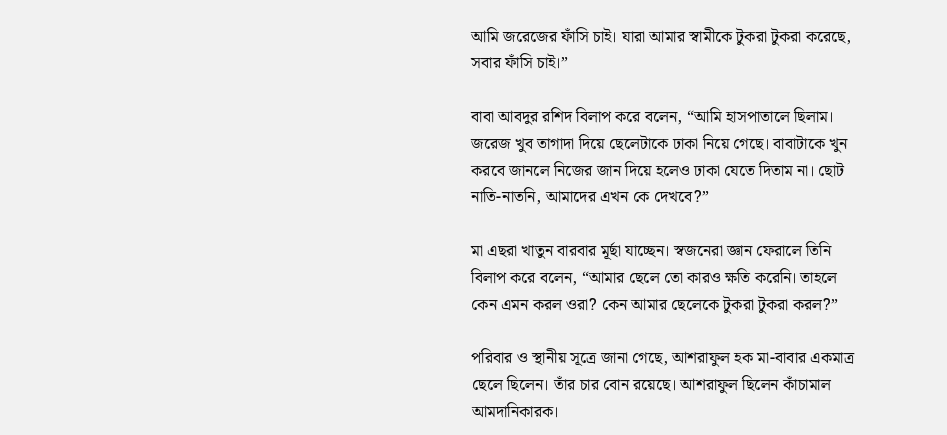আমি জরেজের ফাঁসি চাই। যারা আমার স্বামীকে টুকরা টুকরা করেছে, সবার ফাঁসি চাই।”

বাবা আবদুর রশিদ বিলাপ করে বলেন, “আমি হাসপাতালে ছিলাম। জরেজ খুব তাগাদা দিয়ে ছেলেটাকে ঢাকা নিয়ে গেছে। বাবাটাকে খুন করবে জানলে নিজের জান দিয়ে হলেও ঢাকা যেতে দিতাম না। ছোট নাতি-নাতনি, আমাদের এখন কে দেখবে?”

মা এছরা খাতুন বারবার মূর্ছা যাচ্ছেন। স্বজনেরা জ্ঞান ফেরালে তিনি বিলাপ করে বলেন, “আমার ছেলে তো কারও ক্ষতি করেনি। তাহলে কেন এমন করল ওরা? কেন আমার ছেলেকে টুকরা টুকরা করল?”

পরিবার ও স্থানীয় সূত্রে জানা গেছে, আশরাফুল হক মা-বাবার একমাত্র ছেলে ছিলেন। তাঁর চার বোন রয়েছে। আশরাফুল ছিলেন কাঁচামাল আমদানিকারক।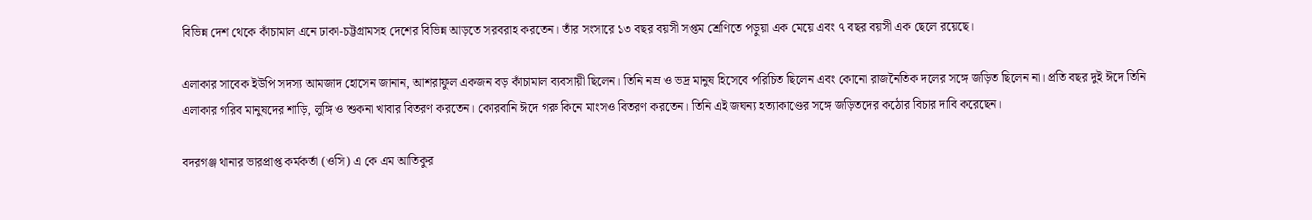বিভিন্ন দেশ থেকে কাঁচামাল এনে ঢাকা-চট্টগ্রামসহ দেশের বিভিন্ন আড়তে সরবরাহ করতেন। তাঁর সংসারে ১৩ বছর বয়সী সপ্তম শ্রেণিতে পড়ুয়া এক মেয়ে এবং ৭ বছর বয়সী এক ছেলে রয়েছে।

এলাকার সাবেক ইউপি সদস্য আমজাদ হোসেন জানান, আশরাফুল একজন বড় কাঁচামাল ব্যবসায়ী ছিলেন। তিনি নম্র ও ভদ্র মানুষ হিসেবে পরিচিত ছিলেন এবং কোনো রাজনৈতিক দলের সঙ্গে জড়িত ছিলেন না। প্রতি বছর দুই ঈদে তিনি এলাকার গরিব মানুষদের শাড়ি, লুঙ্গি ও শুকনা খাবার বিতরণ করতেন। কোরবানি ঈদে গরু কিনে মাংসও বিতরণ করতেন। তিনি এই জঘন্য হত্যাকাণ্ডের সঙ্গে জড়িতদের কঠোর বিচার দাবি করেছেন।

বদরগঞ্জ থানার ভারপ্রাপ্ত কর্মকর্তা (ওসি) এ কে এম আতিকুর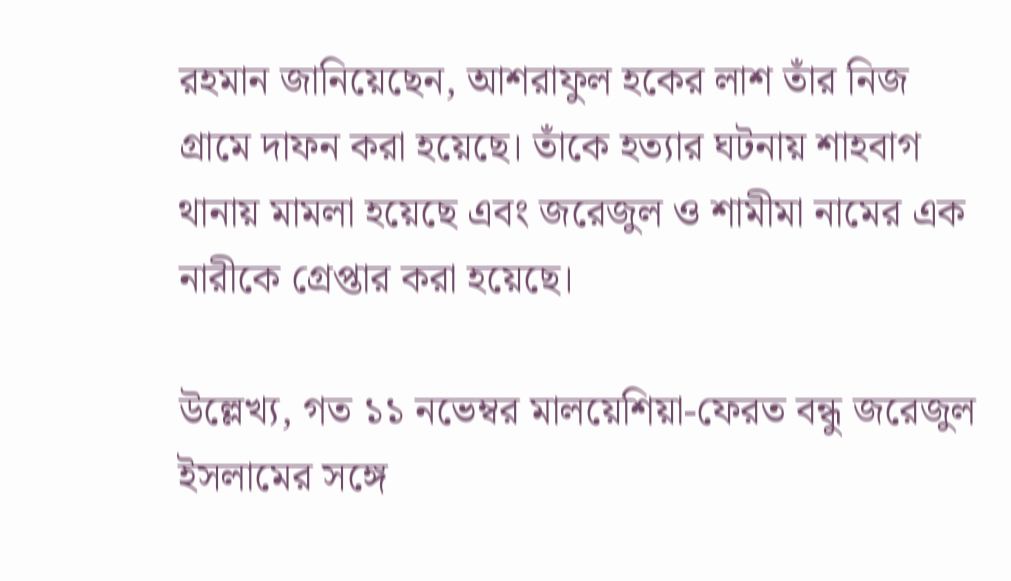রহমান জানিয়েছেন, আশরাফুল হকের লাশ তাঁর নিজ গ্রামে দাফন করা হয়েছে। তাঁকে হত্যার ঘটনায় শাহবাগ থানায় মামলা হয়েছে এবং জরেজুল ও শামীমা নামের এক নারীকে গ্রেপ্তার করা হয়েছে।

উল্লেখ্য, গত ১১ নভেম্বর মালয়েশিয়া-ফেরত বন্ধু জরেজুল ইসলামের সঙ্গে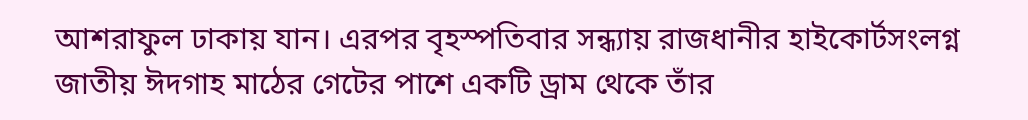আশরাফুল ঢাকায় যান। এরপর বৃহস্পতিবার সন্ধ্যায় রাজধানীর হাইকোর্টসংলগ্ন জাতীয় ঈদগাহ মাঠের গেটের পাশে একটি ড্রাম থেকে তাঁর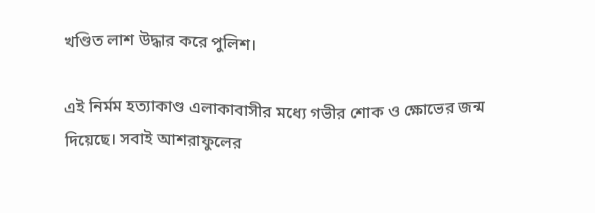খণ্ডিত লাশ উদ্ধার করে পুলিশ।

এই নির্মম হত্যাকাণ্ড এলাকাবাসীর মধ্যে গভীর শোক ও ক্ষোভের জন্ম দিয়েছে। সবাই আশরাফুলের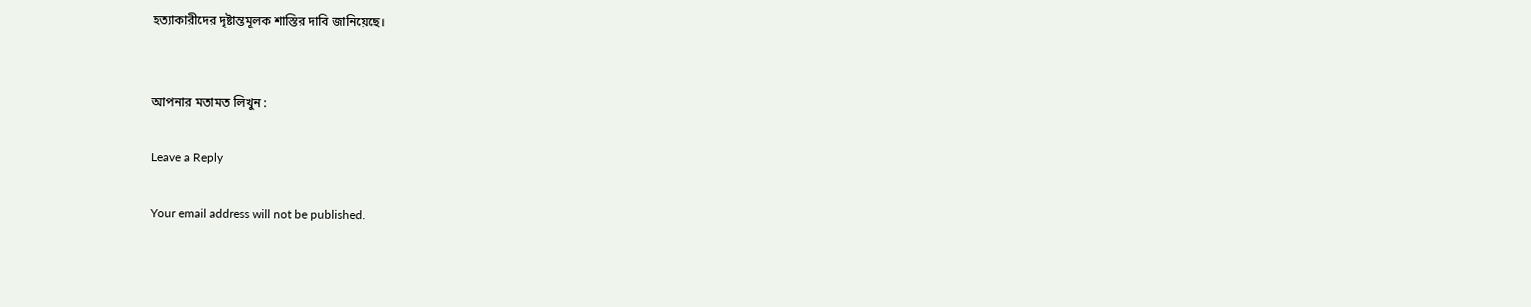হত্যাকারীদের দৃষ্টান্তমূলক শাস্তির দাবি জানিয়েছে।


আপনার মতামত লিখুন :

Leave a Reply

Your email address will not be published.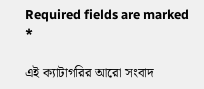Required fields are marked *

এই ক্যাটাগরির আরো সংবাদ